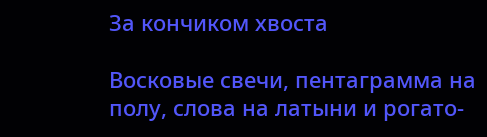За кончиком хвоста

Восковые свечи, пентаграмма на полу, слова на латыни и рогато-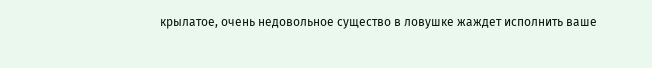крылатое, очень недовольное существо в ловушке жаждет исполнить ваше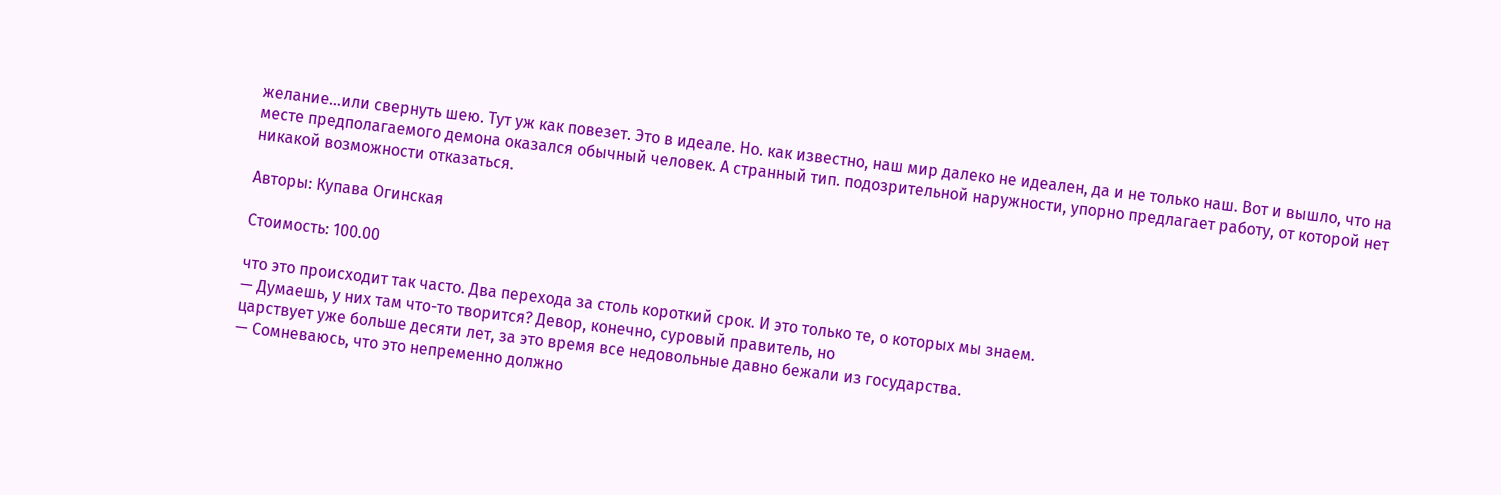желание…или свернуть шею. Тут уж как повезет. Это в идеале. Но. как известно, наш мир далеко не идеален, да и не только наш. Вот и вышло, что на месте предполагаемого демона оказался обычный человек. А странный тип. подозрительной наружности, упорно предлагает работу, от которой нет никакой возможности отказаться.

Авторы: Купава Огинская

Стоимость: 100.00

что это происходит так часто. Два перехода за столь короткий срок. И это только те, о которых мы знаем.
— Думаешь, у них там что-то творится? Девор, конечно, суровый правитель, но
царствует уже больше десяти лет, за это время все недовольные давно бежали из государства.
— Сомневаюсь, что это непременно должно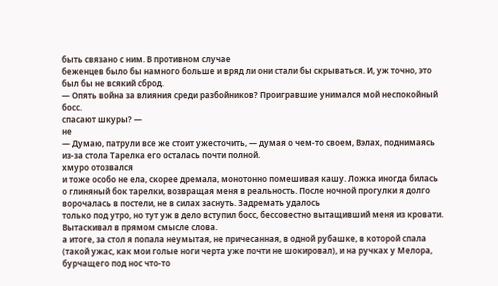быть связано с ним. В противном случае
беженцев было бы намного больше и вряд ли они стали бы скрываться. И, уж точно, это был бы не всякий сброд.
— Опять война за влияния среди разбойников? Проигравшие унимался мой неспокойный босс.
спасают шкуры? —
не
— Думаю, патрули все же стоит ужесточить, — думая о чем-то своем, Вэлах, поднимаясь из-за стола Тарелка его осталась почти полной.
хмуро отозвался
и тоже особо не ела, скорее дремала, монотонно помешивая кашу. Ложка иногда билась о глиняный бок тарелки, возвращая меня в реальность. После ночной прогулки я долго ворочалась в постели, не в силах заснуть. Задремать удалось
только под утро, но тут уж в дело вступил босс, бессовестно вытащивший меня из кровати. Вытаскивал в прямом смысле слова.
а итоге, за стол я попала неумытая, не причесанная, в одной рубашке, в которой спала (такой ужас, как мои голые ноги черта уже почти не шокировал), и на ручках у Мелора, бурчащего под нос что-то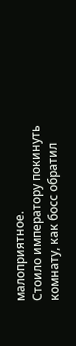малоприятное.
Стоило императору покинуть комнату, как босс обратил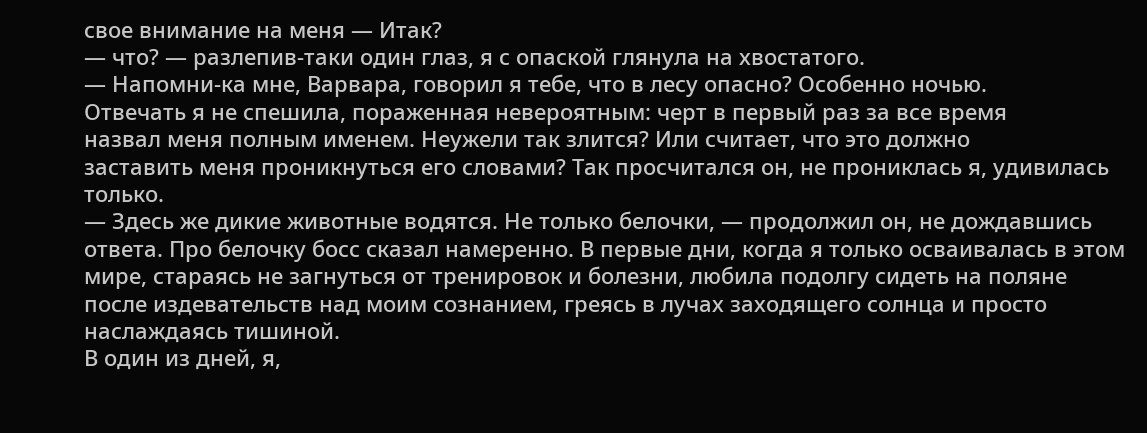свое внимание на меня — Итак?
— что? — разлепив-таки один глаз, я с опаской глянула на хвостатого.
— Напомни-ка мне, Варвара, говорил я тебе, что в лесу опасно? Особенно ночью.
Отвечать я не спешила, пораженная невероятным: черт в первый раз за все время
назвал меня полным именем. Неужели так злится? Или считает, что это должно
заставить меня проникнуться его словами? Так просчитался он, не прониклась я, удивилась только.
— Здесь же дикие животные водятся. Не только белочки, — продолжил он, не дождавшись ответа. Про белочку босс сказал намеренно. В первые дни, когда я только осваивалась в этом мире, стараясь не загнуться от тренировок и болезни, любила подолгу сидеть на поляне после издевательств над моим сознанием, греясь в лучах заходящего солнца и просто наслаждаясь тишиной.
В один из дней, я,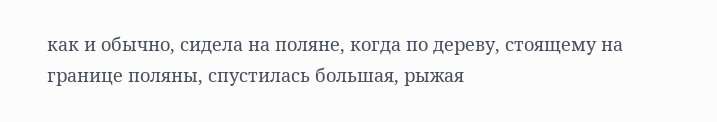как и обычно, сидела на поляне, когда по дереву, стоящему на
границе поляны, спустилась большая, рыжая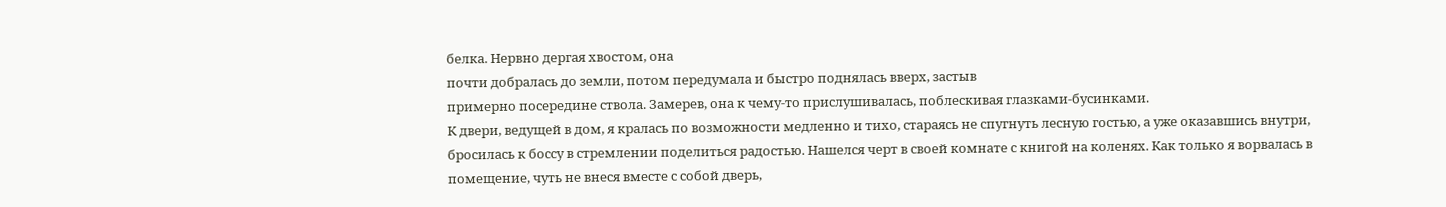белка. Нервно дергая хвостом, она
почти добралась до земли, потом передумала и быстро поднялась вверх, застыв
примерно посередине ствола. Замерев, она к чему-то прислушивалась, поблескивая глазками-бусинками.
К двери, ведущей в дом, я кралась по возможности медленно и тихо, стараясь не спугнуть лесную гостью, а уже оказавшись внутри, бросилась к боссу в стремлении поделиться радостью. Нашелся черт в своей комнате с книгой на коленях. Как только я ворвалась в помещение, чуть не внеся вместе с собой дверь,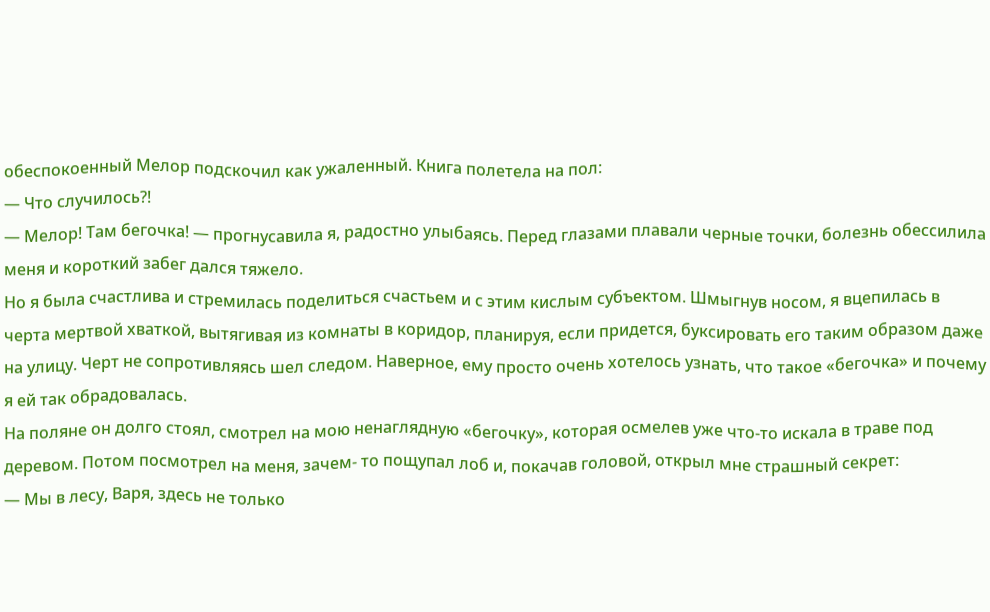обеспокоенный Мелор подскочил как ужаленный. Книга полетела на пол:
— Что случилось?!
— Мелор! Там бегочка! — прогнусавила я, радостно улыбаясь. Перед глазами плавали черные точки, болезнь обессилила меня и короткий забег дался тяжело.
Но я была счастлива и стремилась поделиться счастьем и с этим кислым субъектом. Шмыгнув носом, я вцепилась в черта мертвой хваткой, вытягивая из комнаты в коридор, планируя, если придется, буксировать его таким образом даже на улицу. Черт не сопротивляясь шел следом. Наверное, ему просто очень хотелось узнать, что такое «бегочка» и почему я ей так обрадовалась.
На поляне он долго стоял, смотрел на мою ненаглядную «бегочку», которая осмелев уже что-то искала в траве под деревом. Потом посмотрел на меня, зачем- то пощупал лоб и, покачав головой, открыл мне страшный секрет:
— Мы в лесу, Варя, здесь не только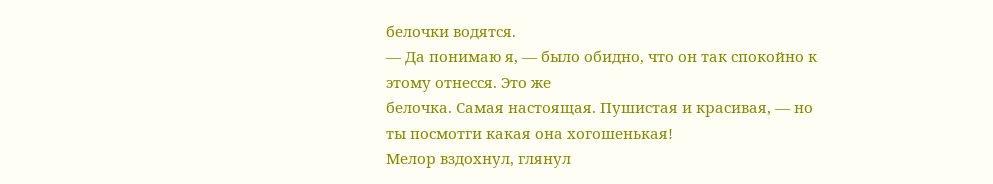белочки водятся.
— Да понимаю я, — было обидно, что он так спокойно к этому отнесся. Это же
белочка. Самая настоящая. Пушистая и красивая, — но ты посмотги какая она хогошенькая!
Мелор вздохнул, глянул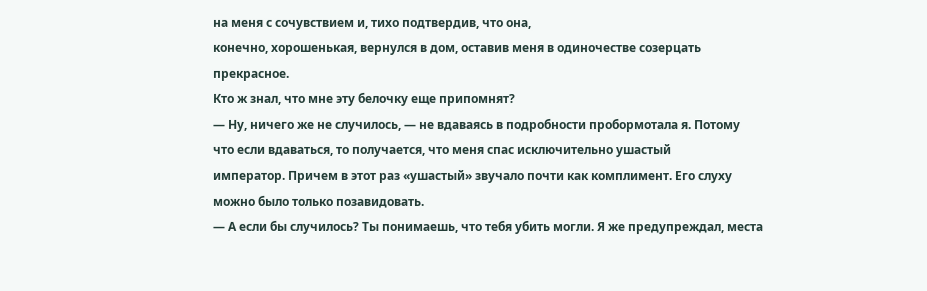на меня с сочувствием и, тихо подтвердив, что она,
конечно, хорошенькая, вернулся в дом, оставив меня в одиночестве созерцать прекрасное.
Кто ж знал, что мне эту белочку еще припомнят?
— Ну, ничего же не случилось, — не вдаваясь в подробности пробормотала я. Потому
что если вдаваться, то получается, что меня спас исключительно ушастый
император. Причем в этот раз «ушастый» звучало почти как комплимент. Его слуху можно было только позавидовать.
— А если бы случилось? Ты понимаешь, что тебя убить могли. Я же предупреждал, места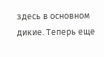здесь в основном дикие. Теперь еще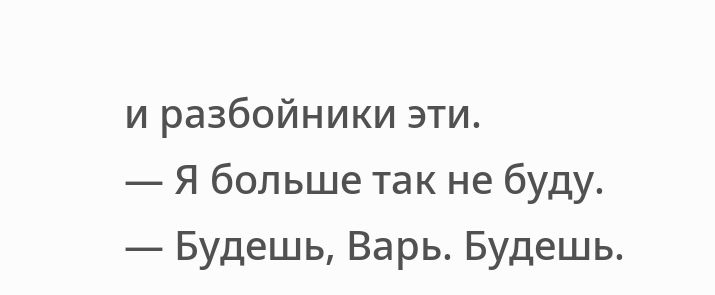и разбойники эти.
— Я больше так не буду.
— Будешь, Варь. Будешь.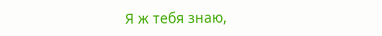Я ж тебя знаю,